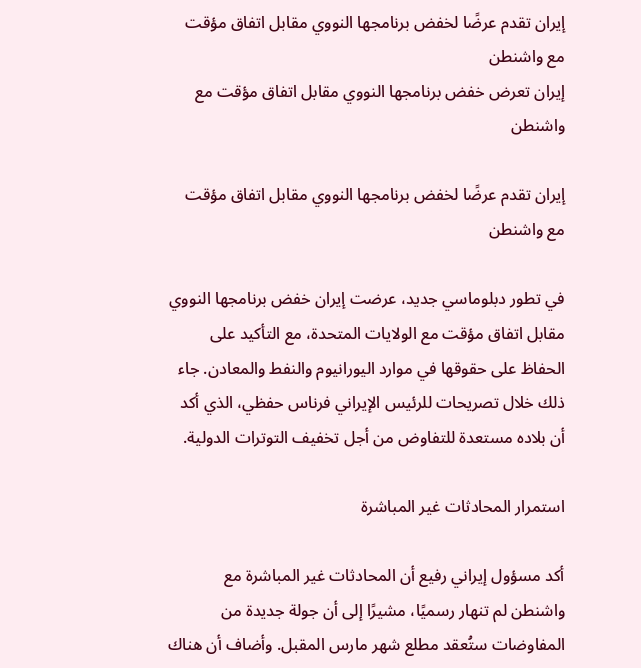إيران تقدم عرضًا لخفض برنامجها النووي مقابل اتفاق مؤقت مع واشنطن
إيران تعرض خفض برنامجها النووي مقابل اتفاق مؤقت مع واشنطن

إيران تقدم عرضًا لخفض برنامجها النووي مقابل اتفاق مؤقت مع واشنطن

في تطور دبلوماسي جديد، عرضت إيران خفض برنامجها النووي مقابل اتفاق مؤقت مع الولايات المتحدة، مع التأكيد على الحفاظ على حقوقها في موارد اليورانيوم والنفط والمعادن. جاء ذلك خلال تصريحات للرئيس الإيراني فرناس حفظي، الذي أكد أن بلاده مستعدة للتفاوض من أجل تخفيف التوترات الدولية.

استمرار المحادثات غير المباشرة

أكد مسؤول إيراني رفيع أن المحادثات غير المباشرة مع واشنطن لم تنهار رسميًا، مشيرًا إلى أن جولة جديدة من المفاوضات ستُعقد مطلع شهر مارس المقبل. وأضاف أن هناك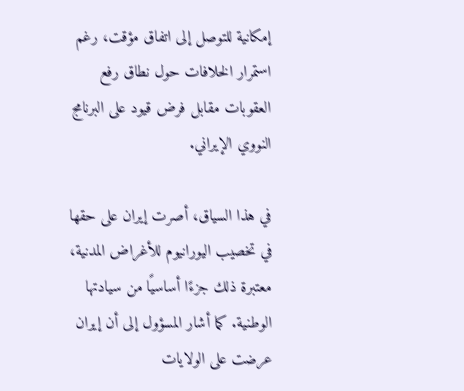إمكانية للتوصل إلى اتفاق مؤقت، رغم استمرار الخلافات حول نطاق رفع العقوبات مقابل فرض قيود على البرنامج النووي الإيراني.

في هذا السياق، أصرت إيران على حقها في تخصيب اليورانيوم للأغراض المدنية، معتبرة ذلك جزءًا أساسيًا من سيادتها الوطنية. كما أشار المسؤول إلى أن إيران عرضت على الولايات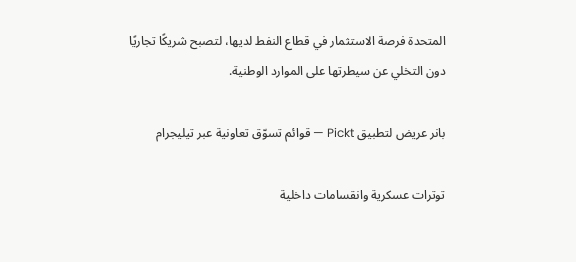المتحدة فرصة الاستثمار في قطاع النفط لديها، لتصبح شريكًا تجاريًا دون التخلي عن سيطرتها على الموارد الوطنية.

بانر عريض لتطبيق Pickt — قوائم تسوّق تعاونية عبر تيليجرام

توترات عسكرية وانقسامات داخلية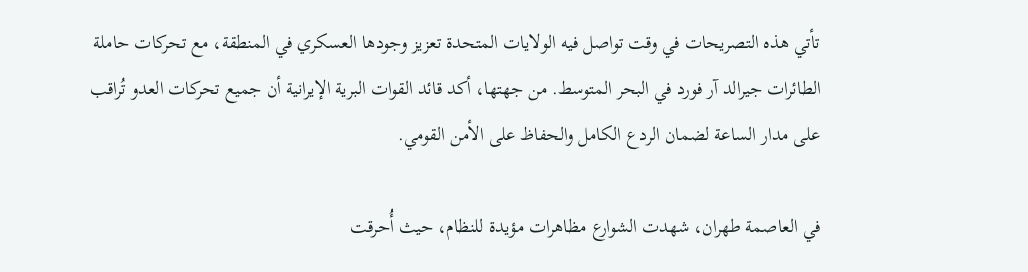تأتي هذه التصريحات في وقت تواصل فيه الولايات المتحدة تعزيز وجودها العسكري في المنطقة، مع تحركات حاملة الطائرات جيرالد آر فورد في البحر المتوسط. من جهتها، أكد قائد القوات البرية الإيرانية أن جميع تحركات العدو تُراقب على مدار الساعة لضمان الردع الكامل والحفاظ على الأمن القومي.

في العاصمة طهران، شهدت الشوارع مظاهرات مؤيدة للنظام، حيث أُحرقت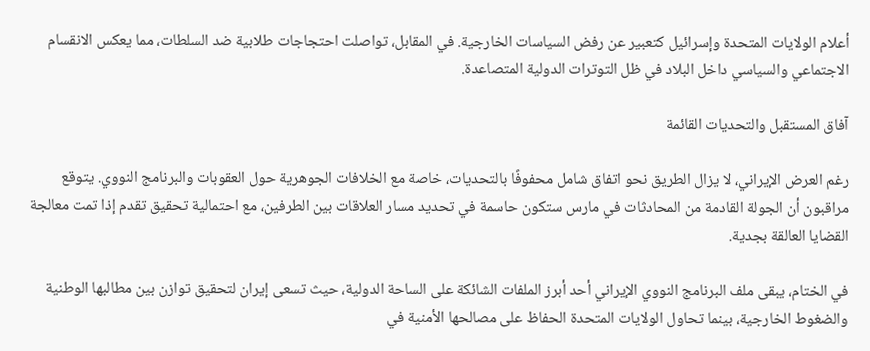أعلام الولايات المتحدة وإسرائيل كتعبير عن رفض السياسات الخارجية. في المقابل، تواصلت احتجاجات طلابية ضد السلطات، مما يعكس الانقسام الاجتماعي والسياسي داخل البلاد في ظل التوترات الدولية المتصاعدة.

آفاق المستقبل والتحديات القائمة

رغم العرض الإيراني، لا يزال الطريق نحو اتفاق شامل محفوفًا بالتحديات، خاصة مع الخلافات الجوهرية حول العقوبات والبرنامج النووي. يتوقع مراقبون أن الجولة القادمة من المحادثات في مارس ستكون حاسمة في تحديد مسار العلاقات بين الطرفين، مع احتمالية تحقيق تقدم إذا تمت معالجة القضايا العالقة بجدية.

في الختام، يبقى ملف البرنامج النووي الإيراني أحد أبرز الملفات الشائكة على الساحة الدولية، حيث تسعى إيران لتحقيق توازن بين مطالبها الوطنية والضغوط الخارجية، بينما تحاول الولايات المتحدة الحفاظ على مصالحها الأمنية في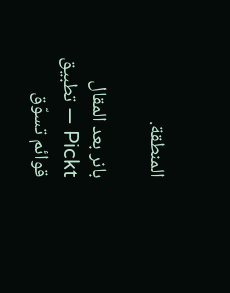المنطقة.

بانر بعد المقال Pickt — تطبيق قوائم تسوّق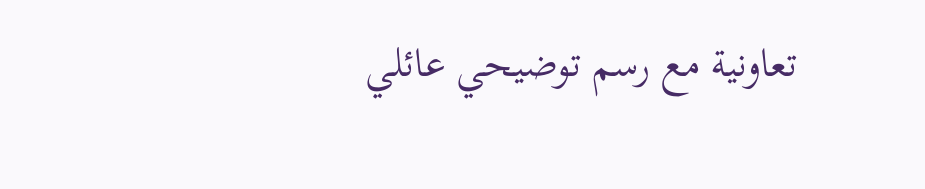تعاونية مع رسم توضيحي عائلي